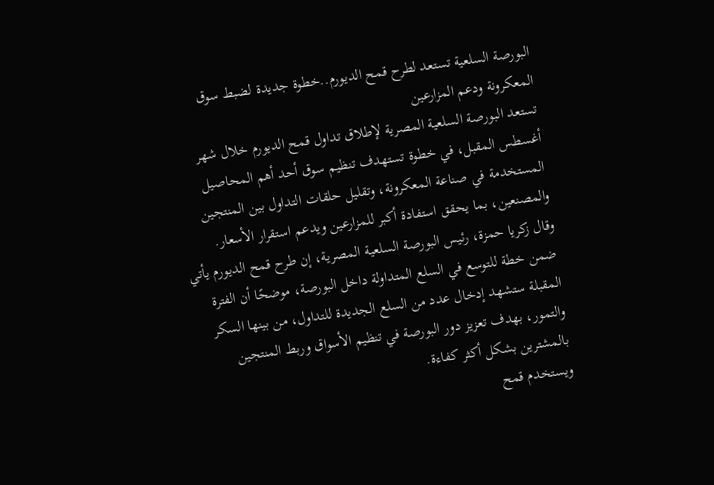البورصة السلعية تستعد لطرح قمح الديورم..خطوة جديدة لضبط سوق المعكرونة ودعم المزارعين
تستعد البورصة السلعية المصرية لإطلاق تداول قمح الديورم خلال شهر أغسطس المقبل، في خطوة تستهدف تنظيم سوق أحد أهم المحاصيل المستخدمة في صناعة المعكرونة، وتقليل حلقات التداول بين المنتجين والمصنعين، بما يحقق استفادة أكبر للمزارعين ويدعم استقرار الأسعار.
وقال زكريا حمزة، رئيس البورصة السلعية المصرية، إن طرح قمح الديورم يأتي ضمن خطة للتوسع في السلع المتداولة داخل البورصة، موضحًا أن الفترة المقبلة ستشهد إدخال عدد من السلع الجديدة للتداول، من بينها السكر والتمور، بهدف تعزيز دور البورصة في تنظيم الأسواق وربط المنتجين بالمشترين بشكل أكثر كفاءة.
ويستخدم قمح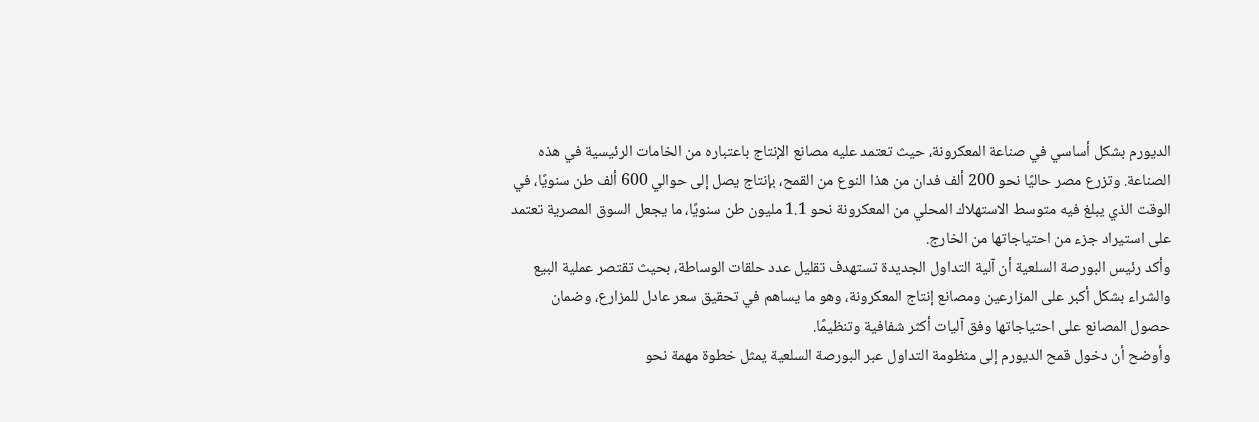الديورم بشكل أساسي في صناعة المعكرونة، حيث تعتمد عليه مصانع الإنتاج باعتباره من الخامات الرئيسية في هذه الصناعة. وتزرع مصر حاليًا نحو 200 ألف فدان من هذا النوع من القمح، بإنتاج يصل إلى حوالي 600 ألف طن سنويًا، في الوقت الذي يبلغ فيه متوسط الاستهلاك المحلي من المعكرونة نحو 1.1 مليون طن سنويًا، ما يجعل السوق المصرية تعتمد على استيراد جزء من احتياجاتها من الخارج.
وأكد رئيس البورصة السلعية أن آلية التداول الجديدة تستهدف تقليل عدد حلقات الوساطة، بحيث تقتصر عملية البيع والشراء بشكل أكبر على المزارعين ومصانع إنتاج المعكرونة، وهو ما يساهم في تحقيق سعر عادل للمزارع، وضمان حصول المصانع على احتياجاتها وفق آليات أكثر شفافية وتنظيمًا.
وأوضح أن دخول قمح الديورم إلى منظومة التداول عبر البورصة السلعية يمثل خطوة مهمة نحو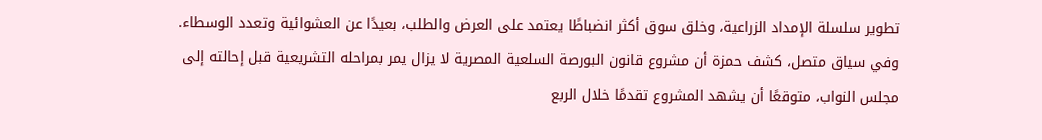تطوير سلسلة الإمداد الزراعية، وخلق سوق أكثر انضباطًا يعتمد على العرض والطلب، بعيدًا عن العشوائية وتعدد الوسطاء.
وفي سياق متصل، كشف حمزة أن مشروع قانون البورصة السلعية المصرية لا يزال يمر بمراحله التشريعية قبل إحالته إلى مجلس النواب، متوقعًا أن يشهد المشروع تقدمًا خلال الربع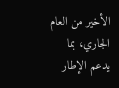الأخير من العام الجاري، بما يدعم الإطار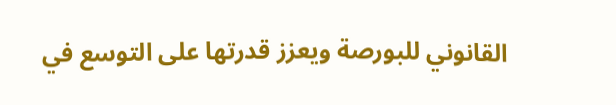القانوني للبورصة ويعزز قدرتها على التوسع في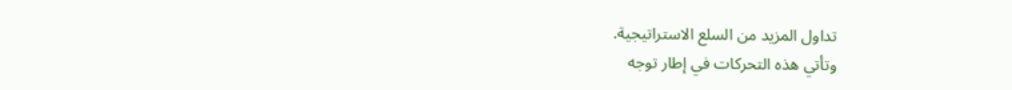تداول المزيد من السلع الاستراتيجية.
وتأتي هذه التحركات في إطار توجه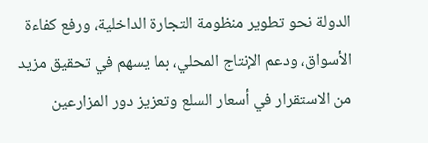الدولة نحو تطوير منظومة التجارة الداخلية، ورفع كفاءة الأسواق، ودعم الإنتاج المحلي، بما يسهم في تحقيق مزيد من الاستقرار في أسعار السلع وتعزيز دور المزارعين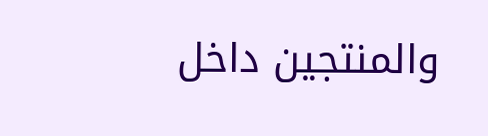والمنتجين داخل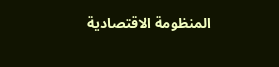المنظومة الاقتصادية